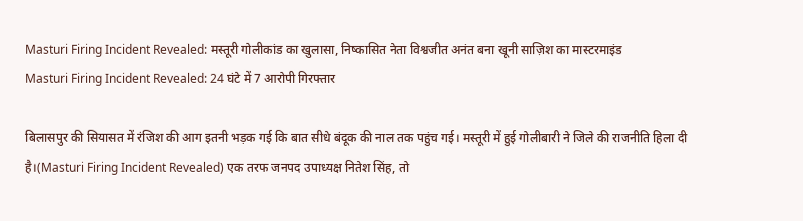Masturi Firing Incident Revealed: मस्तूरी गोलीकांड का खुलासा, निष्कासित नेता विश्वजीत अनंत बना खूनी साज़िश का मास्टरमाइंड
Masturi Firing Incident Revealed: 24 घंटे में 7 आरोपी गिरफ्तार

बिलासपुर की सियासत में रंजिश की आग इतनी भड़क गई कि बात सीधे बंदूक की नाल तक पहुंच गई। मस्तूरी में हुई गोलीबारी ने जिले की राजनीति हिला दी है।(Masturi Firing Incident Revealed) एक तरफ जनपद उपाध्यक्ष नितेश सिंह, तो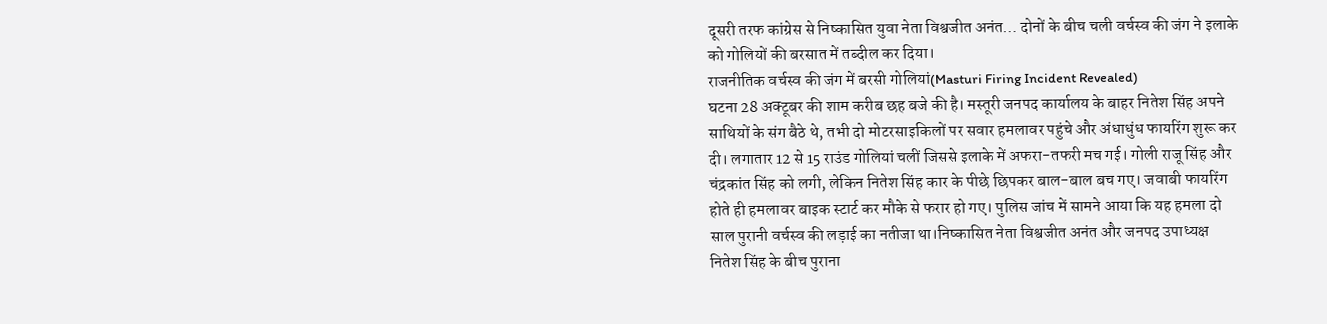दूसरी तरफ कांग्रेस से निष्कासित युवा नेता विश्वजीत अनंत… दोनों के बीच चली वर्चस्व की जंग ने इलाके को गोलियों की बरसात में तब्दील कर दिया।
राजनीतिक वर्चस्व की जंग में बरसी गोलियां(Masturi Firing Incident Revealed)
घटना 28 अक्टूबर की शाम करीब छह बजे की है। मस्तूरी जनपद कार्यालय के बाहर नितेश सिंह अपने साथियों के संग बैठे थे, तभी दो मोटरसाइकिलों पर सवार हमलावर पहुंचे और अंधाधुंध फायरिंग शुरू कर दी। लगातार 12 से 15 राउंड गोलियां चलीं जिससे इलाके में अफरा-तफरी मच गई। गोली राजू सिंह और चंद्रकांत सिंह को लगी, लेकिन नितेश सिंह कार के पीछे छिपकर बाल-बाल बच गए। जवाबी फायरिंग होते ही हमलावर बाइक स्टार्ट कर मौके से फरार हो गए। पुलिस जांच में सामने आया कि यह हमला दो साल पुरानी वर्चस्व की लड़ाई का नतीजा था।निष्कासित नेता विश्वजीत अनंत और जनपद उपाध्यक्ष नितेश सिंह के बीच पुराना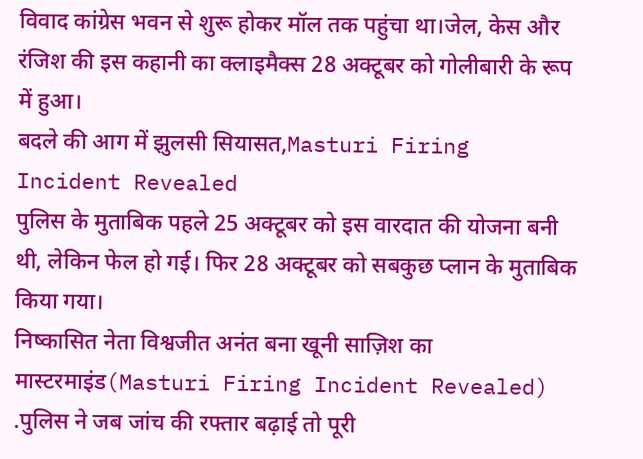विवाद कांग्रेस भवन से शुरू होकर मॉल तक पहुंचा था।जेल, केस और रंजिश की इस कहानी का क्लाइमैक्स 28 अक्टूबर को गोलीबारी के रूप में हुआ।
बदले की आग में झुलसी सियासत,Masturi Firing Incident Revealed
पुलिस के मुताबिक पहले 25 अक्टूबर को इस वारदात की योजना बनी थी, लेकिन फेल हो गई। फिर 28 अक्टूबर को सबकुछ प्लान के मुताबिक किया गया।
निष्कासित नेता विश्वजीत अनंत बना खूनी साज़िश का मास्टरमाइंड(Masturi Firing Incident Revealed)
.पुलिस ने जब जांच की रफ्तार बढ़ाई तो पूरी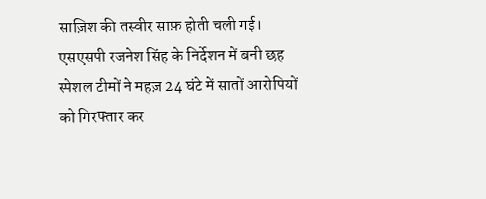साज़िश की तस्वीर साफ़ होती चली गई। एसएसपी रजनेश सिंह के निर्देशन में बनी छह स्पेशल टीमों ने महज़ 24 घंटे में सातों आरोपियों को गिरफ्तार कर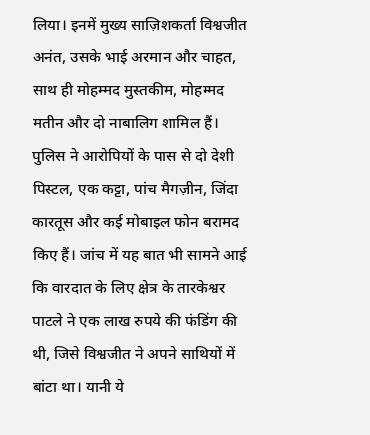लिया। इनमें मुख्य साज़िशकर्ता विश्वजीत अनंत, उसके भाई अरमान और चाहत, साथ ही मोहम्मद मुस्तकीम, मोहम्मद मतीन और दो नाबालिग शामिल हैं। पुलिस ने आरोपियों के पास से दो देशी पिस्टल, एक कट्टा, पांच मैगज़ीन, जिंदा कारतूस और कई मोबाइल फोन बरामद किए हैं। जांच में यह बात भी सामने आई कि वारदात के लिए क्षेत्र के तारकेश्वर पाटले ने एक लाख रुपये की फंडिंग की थी, जिसे विश्वजीत ने अपने साथियों में बांटा था। यानी ये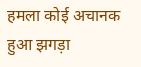हमला कोई अचानक हुआ झगड़ा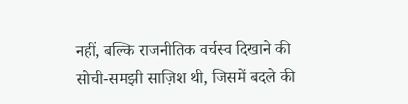नहीं, बल्कि राजनीतिक वर्चस्व दिखाने की सोची-समझी साज़िश थी, जिसमें बदले की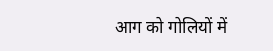आग को गोलियों में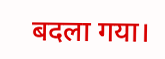बदला गया।